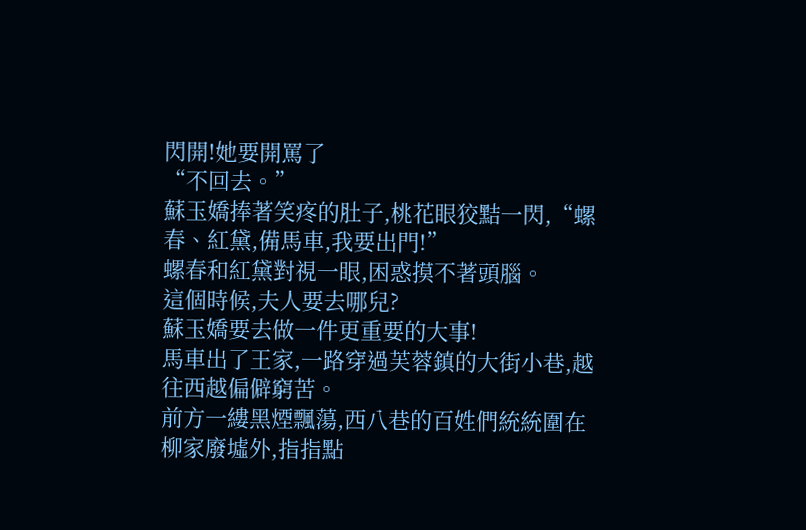閃開!她要開罵了
“不回去。”
蘇玉嬌捧著笑疼的肚子,桃花眼狡黠一閃,“螺春、紅黛,備馬車,我要出門!”
螺春和紅黛對視一眼,困惑摸不著頭腦。
這個時候,夫人要去哪兒?
蘇玉嬌要去做一件更重要的大事!
馬車出了王家,一路穿過芙蓉鎮的大街小巷,越往西越偏僻窮苦。
前方一縷黑煙飄蕩,西八巷的百姓們統統圍在柳家廢墟外,指指點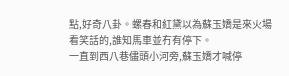點,好奇八卦。螺春和紅黛以為蘇玉嬌是來火場看笑話的,誰知馬車並冇有停下。
一直到西八巷儘頭小河旁,蘇玉嬌才喊停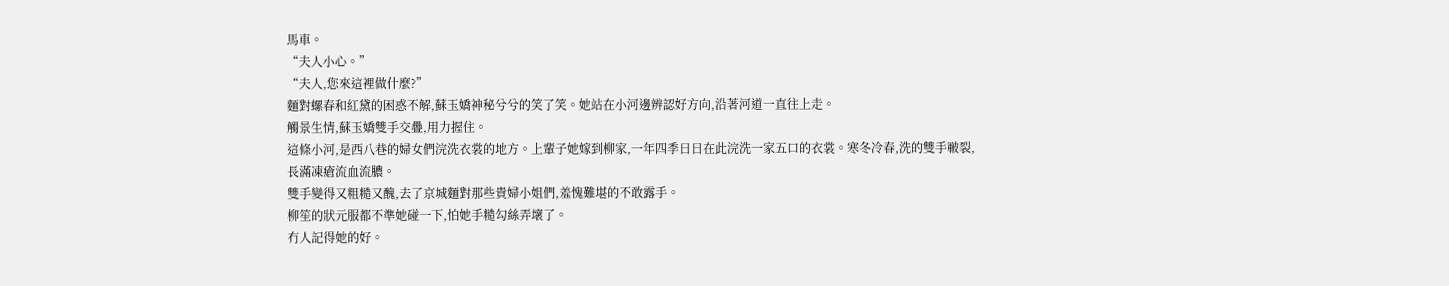馬車。
“夫人小心。”
“夫人,您來這裡做什麼?”
麵對螺春和紅黛的困惑不解,蘇玉嬌神秘兮兮的笑了笑。她站在小河邊辨認好方向,沿著河道一直往上走。
觸景生情,蘇玉嬌雙手交疊,用力握住。
這條小河,是西八巷的婦女們浣洗衣裳的地方。上輩子她嫁到柳家,一年四季日日在此浣洗一家五口的衣裳。寒冬冷春,洗的雙手皸裂,長滿凍瘡流血流膿。
雙手變得又粗糙又醜,去了京城麵對那些貴婦小姐們,羞愧難堪的不敢露手。
柳笙的狀元服都不準她碰一下,怕她手糙勾絲弄壞了。
冇人記得她的好。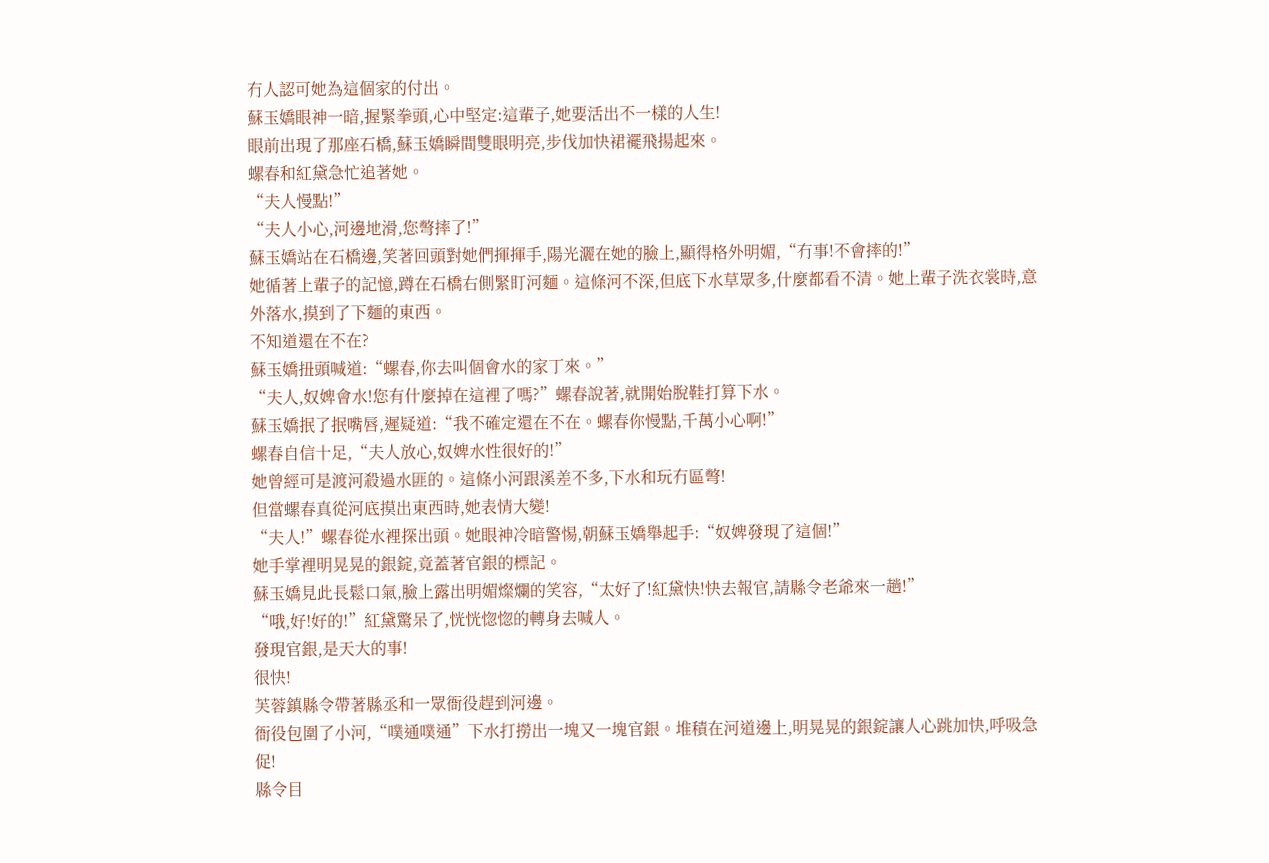冇人認可她為這個家的付出。
蘇玉嬌眼神一暗,握緊拳頭,心中堅定:這輩子,她要活出不一樣的人生!
眼前出現了那座石橋,蘇玉嬌瞬間雙眼明亮,步伐加快裙襬飛揚起來。
螺春和紅黛急忙追著她。
“夫人慢點!”
“夫人小心,河邊地滑,您彆摔了!”
蘇玉嬌站在石橋邊,笑著回頭對她們揮揮手,陽光灑在她的臉上,顯得格外明媚,“冇事!不會摔的!”
她循著上輩子的記憶,蹲在石橋右側緊盯河麵。這條河不深,但底下水草眾多,什麼都看不清。她上輩子洗衣裳時,意外落水,摸到了下麵的東西。
不知道還在不在?
蘇玉嬌扭頭喊道:“螺春,你去叫個會水的家丁來。”
“夫人,奴婢會水!您有什麼掉在這裡了嗎?”螺春說著,就開始脫鞋打算下水。
蘇玉嬌抿了抿嘴唇,遲疑道:“我不確定還在不在。螺春你慢點,千萬小心啊!”
螺春自信十足,“夫人放心,奴婢水性很好的!”
她曾經可是渡河殺過水匪的。這條小河跟溪差不多,下水和玩冇區彆!
但當螺春真從河底摸出東西時,她表情大變!
“夫人!”螺春從水裡探出頭。她眼神冷暗警惕,朝蘇玉嬌舉起手:“奴婢發現了這個!”
她手掌裡明晃晃的銀錠,竟蓋著官銀的標記。
蘇玉嬌見此長鬆口氣,臉上露出明媚燦爛的笑容,“太好了!紅黛快!快去報官,請縣令老爺來一趟!”
“哦,好!好的!”紅黛驚呆了,恍恍惚惚的轉身去喊人。
發現官銀,是天大的事!
很快!
芙蓉鎮縣令帶著縣丞和一眾衙役趕到河邊。
衙役包圍了小河,“噗通噗通”下水打撈出一塊又一塊官銀。堆積在河道邊上,明晃晃的銀錠讓人心跳加快,呼吸急促!
縣令目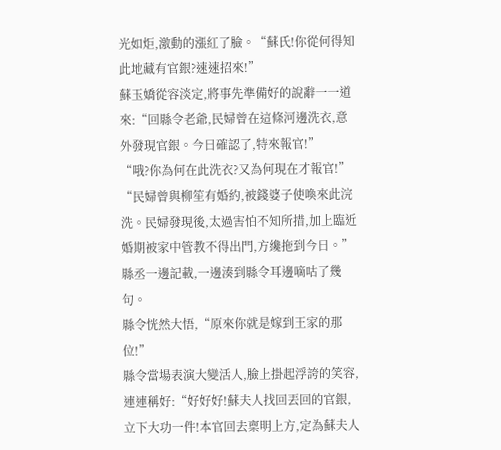光如炬,激動的漲紅了臉。“蘇氏!你從何得知此地藏有官銀?速速招來!”
蘇玉嬌從容淡定,將事先準備好的說辭一一道來:“回縣令老爺,民婦曾在這條河邊洗衣,意外發現官銀。今日確認了,特來報官!”
“哦?你為何在此洗衣?又為何現在才報官!”
“民婦曾與柳笙有婚約,被錢婆子使喚來此浣洗。民婦發現後,太過害怕不知所措,加上臨近婚期被家中管教不得出門,方纔拖到今日。”
縣丞一邊記載,一邊湊到縣令耳邊嘀咕了幾句。
縣令恍然大悟,“原來你就是嫁到王家的那位!”
縣令當場表演大變活人,臉上掛起浮誇的笑容,連連稱好:“好好好!蘇夫人找回丟回的官銀,立下大功一件!本官回去稟明上方,定為蘇夫人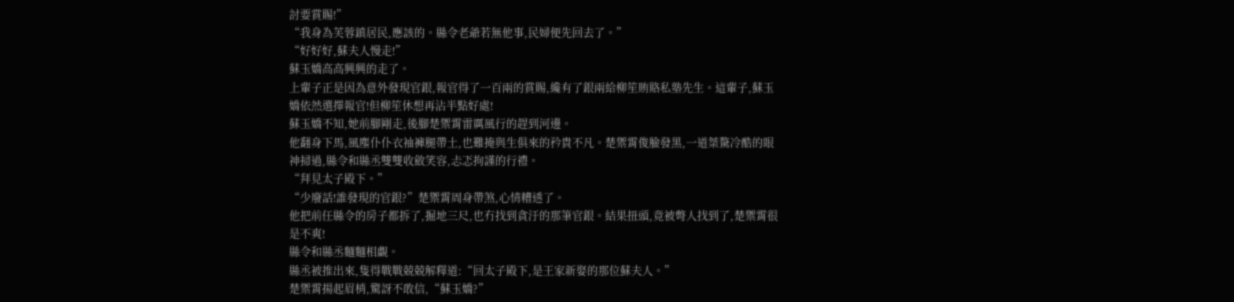討要賞賜!”
“我身為芙蓉鎮居民,應該的。縣令老爺若無他事,民婦便先回去了。”
“好好好,蘇夫人慢走!”
蘇玉嬌高高興興的走了。
上輩子正是因為意外發現官銀,報官得了一百兩的賞賜,纔有了銀兩給柳笙賄賂私塾先生。這輩子,蘇玉嬌依然選擇報官!但柳笙休想再沾半點好處!
蘇玉嬌不知,她前腳剛走,後腳楚禦霄雷厲風行的趕到河邊。
他翻身下馬,風塵仆仆衣袖褲腿帶土,也難掩與生俱來的矜貴不凡。楚禦霄俊臉發黑,一道桀驁冷酷的眼神掃過,縣令和縣丞雙雙收斂笑容,忐忑拘謹的行禮。
“拜見太子殿下。”
“少廢話!誰發現的官銀?”楚禦霄周身帶煞,心情糟透了。
他把前任縣令的房子都拆了,掘地三尺,也冇找到貪汙的那筆官銀。結果扭頭,竟被彆人找到了,楚禦霄很是不爽!
縣令和縣丞麵麵相覷。
縣丞被推出來,隻得戰戰兢兢解釋道:“回太子殿下,是王家新娶的那位蘇夫人。”
楚禦霄揚起眉梢,驚訝不敢信,“蘇玉嬌?”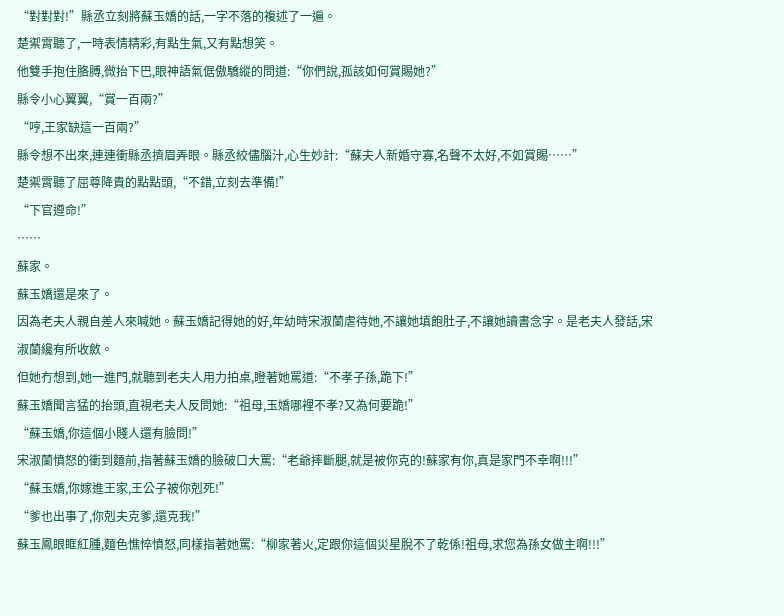“對對對!”縣丞立刻將蘇玉嬌的話,一字不落的複述了一遍。
楚禦霄聽了,一時表情精彩,有點生氣,又有點想笑。
他雙手抱住胳膊,微抬下巴,眼神語氣倨傲驕縱的問道:“你們說,孤該如何賞賜她?”
縣令小心翼翼,“賞一百兩?”
“哼,王家缺這一百兩?”
縣令想不出來,連連衝縣丞擠眉弄眼。縣丞絞儘腦汁,心生妙計:“蘇夫人新婚守寡,名聲不太好,不如賞賜……”
楚禦霄聽了屈尊降貴的點點頭,“不錯,立刻去準備!”
“下官遵命!”
……
蘇家。
蘇玉嬌還是來了。
因為老夫人親自差人來喊她。蘇玉嬌記得她的好,年幼時宋淑蘭虐待她,不讓她填飽肚子,不讓她讀書念字。是老夫人發話,宋淑蘭纔有所收斂。
但她冇想到,她一進門,就聽到老夫人用力拍桌,瞪著她罵道:“不孝子孫,跪下!”
蘇玉嬌聞言猛的抬頭,直視老夫人反問她:“祖母,玉嬌哪裡不孝?又為何要跪!”
“蘇玉嬌,你這個小賤人還有臉問!”
宋淑蘭憤怒的衝到麵前,指著蘇玉嬌的臉破口大罵:“老爺摔斷腿,就是被你克的!蘇家有你,真是家門不幸啊!!!”
“蘇玉嬌,你嫁進王家,王公子被你剋死!”
“爹也出事了,你剋夫克爹,還克我!”
蘇玉鳳眼眶紅腫,麵色憔悴憤怒,同樣指著她罵:“柳家著火,定跟你這個災星脫不了乾係!祖母,求您為孫女做主啊!!!”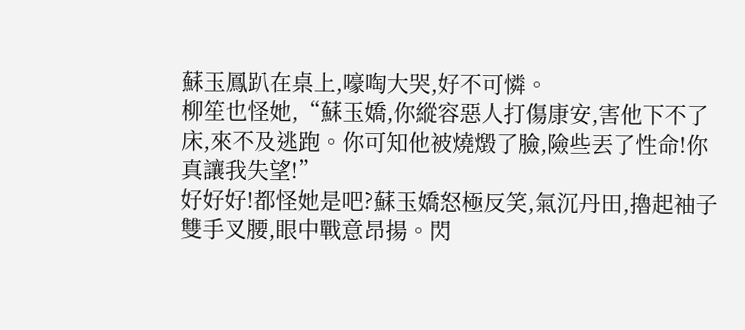蘇玉鳳趴在桌上,嚎啕大哭,好不可憐。
柳笙也怪她,“蘇玉嬌,你縱容惡人打傷康安,害他下不了床,來不及逃跑。你可知他被燒燬了臉,險些丟了性命!你真讓我失望!”
好好好!都怪她是吧?蘇玉嬌怒極反笑,氣沉丹田,擼起袖子雙手叉腰,眼中戰意昂揚。閃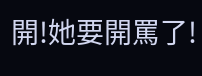開!她要開罵了!